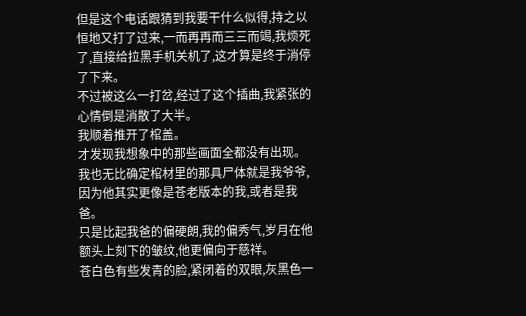但是这个电话跟猜到我要干什么似得,持之以恒地又打了过来,一而再再而三三而竭,我烦死了,直接给拉黑手机关机了,这才算是终于消停了下来。
不过被这么一打岔,经过了这个插曲,我紧张的心情倒是消散了大半。
我顺着推开了棺盖。
才发现我想象中的那些画面全都没有出现。
我也无比确定棺材里的那具尸体就是我爷爷,因为他其实更像是苍老版本的我,或者是我爸。
只是比起我爸的偏硬朗,我的偏秀气,岁月在他额头上刻下的皱纹,他更偏向于慈祥。
苍白色有些发青的脸,紧闭着的双眼,灰黑色一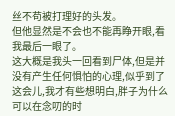丝不苟被打理好的头发。
但他显然是不会也不能再睁开眼,看我最后一眼了。
这大概是我头一回看到尸体,但是并没有产生任何惧怕的心理,似乎到了这会儿,我才有些想明白,胖子为什么可以在念叨的时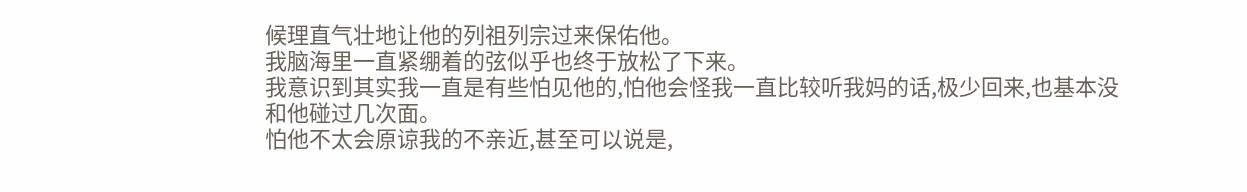候理直气壮地让他的列祖列宗过来保佑他。
我脑海里一直紧绷着的弦似乎也终于放松了下来。
我意识到其实我一直是有些怕见他的,怕他会怪我一直比较听我妈的话,极少回来,也基本没和他碰过几次面。
怕他不太会原谅我的不亲近,甚至可以说是,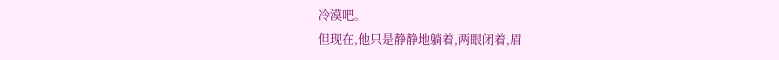冷漠吧。
但现在,他只是静静地躺着,两眼闭着,眉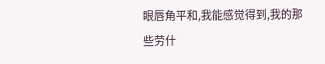眼唇角平和,我能感觉得到,我的那些劳什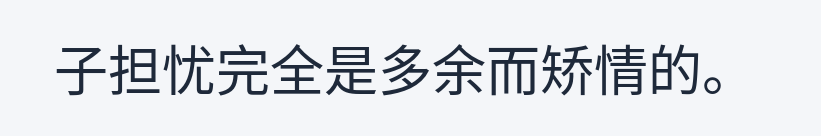子担忧完全是多余而矫情的。